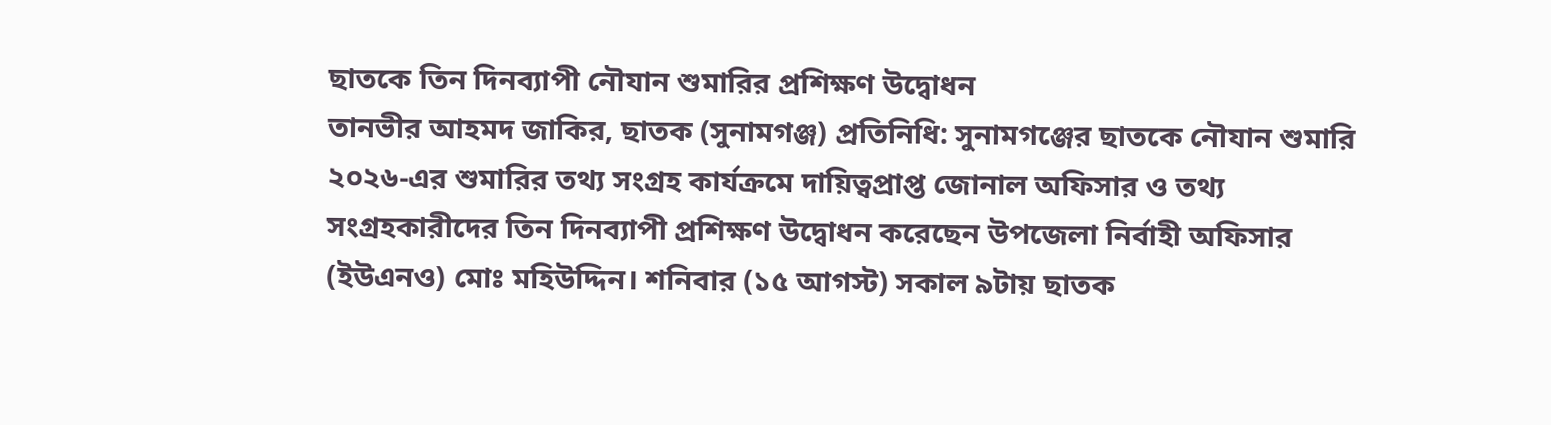ছাতকে তিন দিনব্যাপী নৌযান শুমারির প্রশিক্ষণ উদ্বোধন
তানভীর আহমদ জাকির, ছাতক (সুনামগঞ্জ) প্রতিনিধি: সুনামগঞ্জের ছাতকে নৌযান শুমারি ২০২৬-এর শুমারির তথ্য সংগ্রহ কার্যক্রমে দায়িত্বপ্রাপ্ত জোনাল অফিসার ও তথ্য সংগ্রহকারীদের তিন দিনব্যাপী প্রশিক্ষণ উদ্বোধন করেছেন উপজেলা নির্বাহী অফিসার (ইউএনও) মোঃ মহিউদ্দিন। শনিবার (১৫ আগস্ট) সকাল ৯টায় ছাতক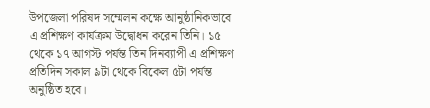উপজেলা পরিষদ সম্মেলন কক্ষে আনুষ্ঠানিকভাবে এ প্রশিক্ষণ কার্যক্রম উদ্বোধন করেন তিনি। ১৫ থেকে ১৭ আগস্ট পর্যন্ত তিন দিনব্যাপী এ প্রশিক্ষণ প্রতিদিন সকাল ৯টা থেকে বিকেল ৫টা পর্যন্ত অনুষ্ঠিত হবে।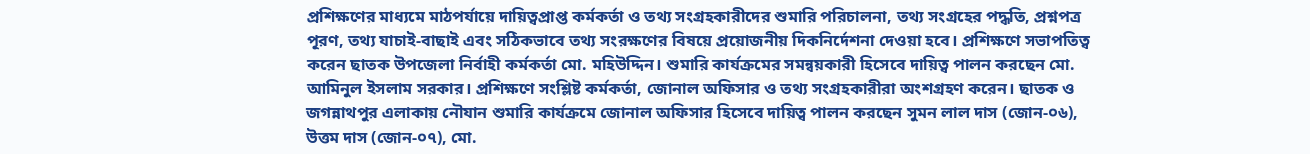প্রশিক্ষণের মাধ্যমে মাঠপর্যায়ে দায়িত্বপ্রাপ্ত কর্মকর্তা ও তথ্য সংগ্রহকারীদের শুমারি পরিচালনা, তথ্য সংগ্রহের পদ্ধতি, প্রশ্নপত্র পূরণ, তথ্য যাচাই-বাছাই এবং সঠিকভাবে তথ্য সংরক্ষণের বিষয়ে প্রয়োজনীয় দিকনির্দেশনা দেওয়া হবে। প্রশিক্ষণে সভাপতিত্ব করেন ছাতক উপজেলা নির্বাহী কর্মকর্তা মো. মহিউদ্দিন। শুমারি কার্যক্রমের সমন্বয়কারী হিসেবে দায়িত্ব পালন করছেন মো. আমিনুল ইসলাম সরকার। প্রশিক্ষণে সংশ্লিষ্ট কর্মকর্তা, জোনাল অফিসার ও তথ্য সংগ্রহকারীরা অংশগ্রহণ করেন। ছাতক ও জগন্নাথপুর এলাকায় নৌযান শুমারি কার্যক্রমে জোনাল অফিসার হিসেবে দায়িত্ব পালন করছেন সুমন লাল দাস (জোন-০৬), উত্তম দাস (জোন-০৭), মো.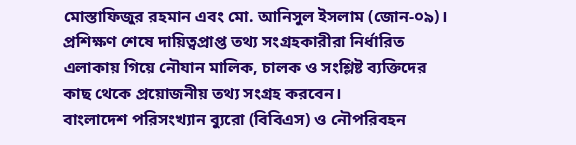মোস্তাফিজুর রহমান এবং মো. আনিসুল ইসলাম (জোন-০৯)। প্রশিক্ষণ শেষে দায়িত্বপ্রাপ্ত তথ্য সংগ্রহকারীরা নির্ধারিত এলাকায় গিয়ে নৌযান মালিক, চালক ও সংশ্লিষ্ট ব্যক্তিদের কাছ থেকে প্রয়োজনীয় তথ্য সংগ্রহ করবেন।
বাংলাদেশ পরিসংখ্যান ব্যুরো (বিবিএস) ও নৌপরিবহন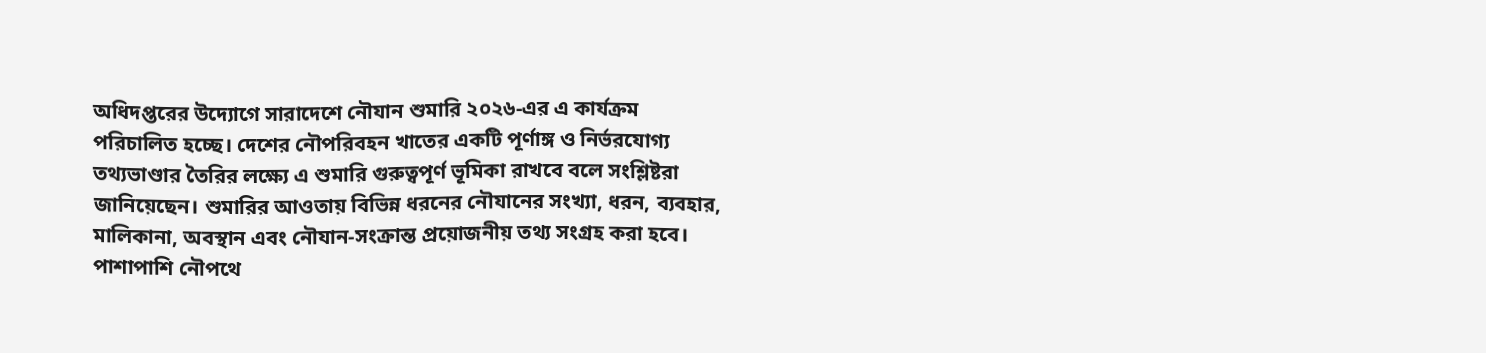অধিদপ্তরের উদ্যোগে সারাদেশে নৌযান শুমারি ২০২৬-এর এ কার্যক্রম পরিচালিত হচ্ছে। দেশের নৌপরিবহন খাতের একটি পূর্ণাঙ্গ ও নির্ভরযোগ্য তথ্যভাণ্ডার তৈরির লক্ষ্যে এ শুমারি গুরুত্বপূর্ণ ভূমিকা রাখবে বলে সংশ্লিষ্টরা জানিয়েছেন। শুমারির আওতায় বিভিন্ন ধরনের নৌযানের সংখ্যা, ধরন, ব্যবহার, মালিকানা, অবস্থান এবং নৌযান-সংক্রান্ত প্রয়োজনীয় তথ্য সংগ্রহ করা হবে। পাশাপাশি নৌপথে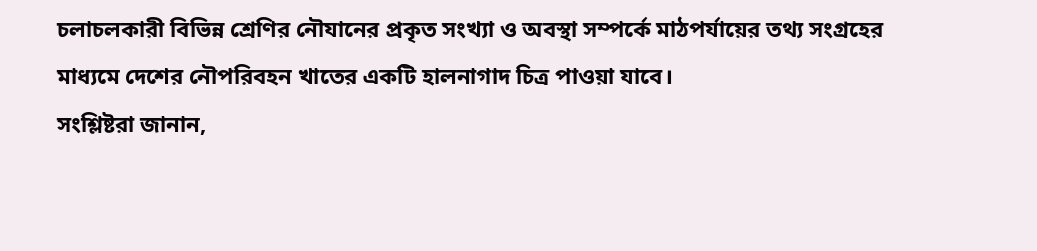চলাচলকারী বিভিন্ন শ্রেণির নৌযানের প্রকৃত সংখ্যা ও অবস্থা সম্পর্কে মাঠপর্যায়ের তথ্য সংগ্রহের মাধ্যমে দেশের নৌপরিবহন খাতের একটি হালনাগাদ চিত্র পাওয়া যাবে।
সংশ্লিষ্টরা জানান,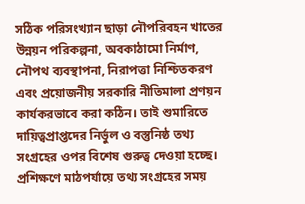সঠিক পরিসংখ্যান ছাড়া নৌপরিবহন খাতের উন্নয়ন পরিকল্পনা, অবকাঠামো নির্মাণ, নৌপথ ব্যবস্থাপনা, নিরাপত্তা নিশ্চিতকরণ এবং প্রয়োজনীয় সরকারি নীতিমালা প্রণয়ন কার্যকরভাবে করা কঠিন। তাই শুমারিতে দায়িত্বপ্রাপ্তদের নির্ভুল ও বস্তুনিষ্ঠ তথ্য সংগ্রহের ওপর বিশেষ গুরুত্ব দেওয়া হচ্ছে। প্রশিক্ষণে মাঠপর্যায়ে তথ্য সংগ্রহের সময়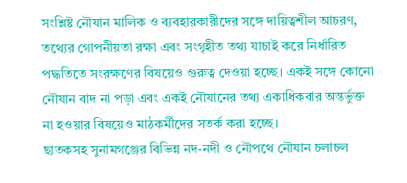সংশ্লিষ্ট নৌযান মালিক ও ব্যবহারকারীদের সঙ্গে দায়িত্বশীল আচরণ, তথ্যের গোপনীয়তা রক্ষা এবং সংগৃহীত তথ্য যাচাই করে নির্ধারিত পদ্ধতিতে সংরক্ষণের বিষয়েও গুরুত্ব দেওয়া হচ্ছে। একই সঙ্গে কোনো নৌযান বাদ না পড়া এবং একই নৌযানের তথ্য একাধিকবার অন্তর্ভুক্ত না হওয়ার বিষয়েও মাঠকর্মীদের সতর্ক করা হচ্ছে।
ছাতকসহ সুনামগঞ্জের বিভিন্ন নদ-নদী ও নৌপথে নৌযান চলাচল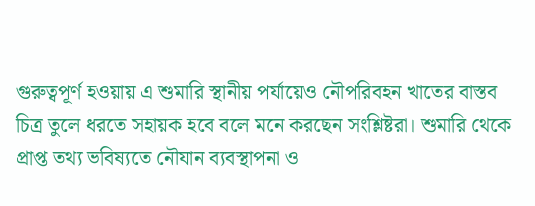গুরুত্বপূর্ণ হওয়ায় এ শুমারি স্থানীয় পর্যায়েও নৌপরিবহন খাতের বাস্তব চিত্র তুলে ধরতে সহায়ক হবে বলে মনে করছেন সংশ্লিষ্টরা। শুমারি থেকে প্রাপ্ত তথ্য ভবিষ্যতে নৌযান ব্যবস্থাপনা ও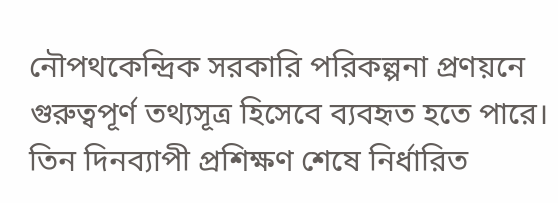নৌপথকেন্দ্রিক সরকারি পরিকল্পনা প্রণয়নে গুরুত্বপূর্ণ তথ্যসূত্র হিসেবে ব্যবহৃত হতে পারে। তিন দিনব্যাপী প্রশিক্ষণ শেষে নির্ধারিত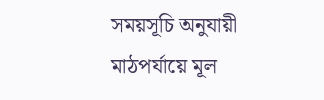সময়সূচি অনুযায়ী মাঠপর্যায়ে মূল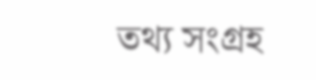তথ্য সংগ্রহ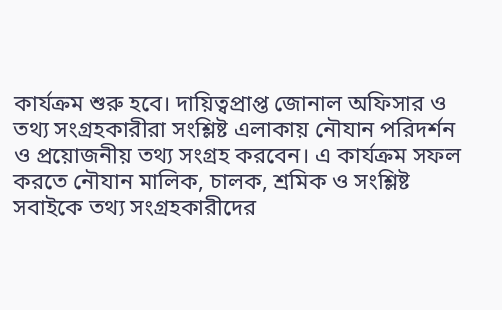কার্যক্রম শুরু হবে। দায়িত্বপ্রাপ্ত জোনাল অফিসার ও তথ্য সংগ্রহকারীরা সংশ্লিষ্ট এলাকায় নৌযান পরিদর্শন ও প্রয়োজনীয় তথ্য সংগ্রহ করবেন। এ কার্যক্রম সফল করতে নৌযান মালিক, চালক, শ্রমিক ও সংশ্লিষ্ট সবাইকে তথ্য সংগ্রহকারীদের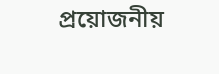প্রয়োজনীয়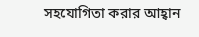সহযোগিতা করার আহ্বান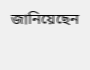জানিয়েছেন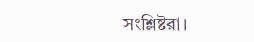সংশ্লিষ্টরা।